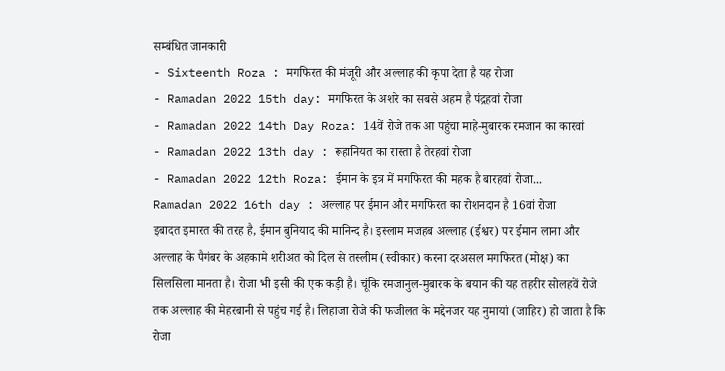सम्बंधित जानकारी
- Sixteenth Roza : मगफिरत की मंजूरी और अल्लाह की कृपा देता है यह रोजा
- Ramadan 2022 15th day: मगफिरत के अशरे का सबसे अहम है पंद्रहवां रोजा
- Ramadan 2022 14th Day Roza: 14वें रोजे तक आ पहुंचा माहे-मुबारक रमजान का कारवां
- Ramadan 2022 13th day : रूहानियत का रास्ता है तेरहवां रोजा
- Ramadan 2022 12th Roza: ईमान के इत्र में मगफिरत की महक है बारहवां रोजा...
Ramadan 2022 16th day : अल्लाह पर ईमान और मगफिरत का रोशनदान है 16वां रोजा
इबादत इमारत की तरह है, ईमान बुनियाद की मानिन्द है। इस्लाम मजहब अल्लाह (ईश्वर) पर ईमान लाना और अल्लाह के पैगंबर के अहकामे शरीअत को दिल से तस्लीम (स्वीकार) करना दरअसल मगफिरत (मोक्ष) का सिलसिला मानता है। रोजा भी इसी की एक कड़ी है। चूंकि रमजानुल-मुबारक के बयान की यह तहरीर सोलहवें रोजे तक अल्लाह की मेहरबानी से पहुंच गई है। लिहाजा रोजे की फजीलत के मद्देनजर यह नुमायां (जाहिर) हो जाता है कि रोजा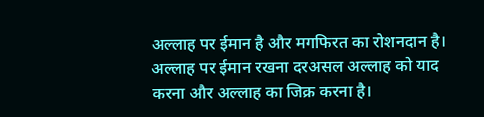अल्लाह पर ईमान है और मगफिरत का रोशनदान है।
अल्लाह पर ईमान रखना दरअसल अल्लाह को याद करना और अल्लाह का जिक्र करना है।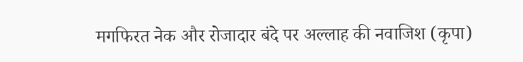मगफिरत नेक और रोजादार बंदे पर अल्लाह की नवाजिश (कृपा)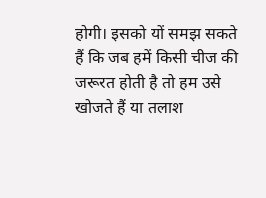होगी। इसको यों समझ सकते हैं कि जब हमें किसी चीज की जरूरत होती है तो हम उसे खोजते हैं या तलाश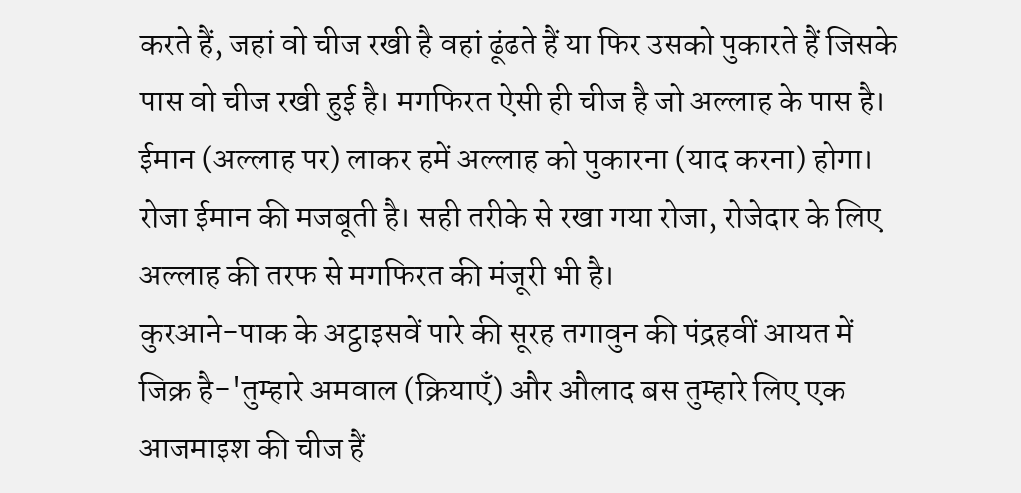करते हैं, जहां वो चीज रखी है वहां ढूंढते हैं या फिर उसको पुकारते हैं जिसके पास वो चीज रखी हुई है। मगफिरत ऐसी ही चीज है जो अल्लाह के पास है।
ईमान (अल्लाह पर) लाकर हमें अल्लाह को पुकारना (याद करना) होगा। रोजा ईमान की मजबूती है। सही तरीके से रखा गया रोजा, रोजेदार के लिए अल्लाह की तरफ से मगफिरत की मंजूरी भी है।
कुरआने-पाक के अट्ठाइसवें पारे की सूरह तगावुन की पंद्रहवीं आयत में जिक्र है-'तुम्हारे अमवाल (क्रियाएँ) और औलाद बस तुम्हारे लिए एक आजमाइश की चीज हैं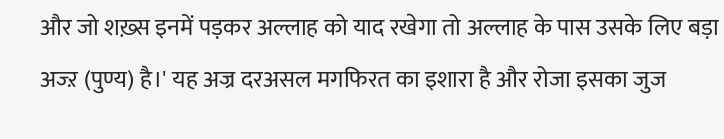और जो शख़्स इनमें पड़कर अल्लाह को याद रखेगा तो अल्लाह के पास उसके लिए बड़ा अज्ऱ (पुण्य) है।' यह अज्र दरअसल मगफिरत का इशारा है और रोजा इसका जुज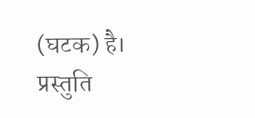(घटक) है।
प्रस्तुति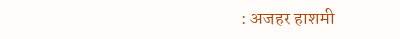: अजहर हाशमी